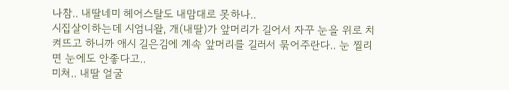나참.. 내딸네미 헤어스탈도 내맘대로 못하나..
시집살이하는데 시엄니왈, 개(내딸)가 앞머리가 길어서 자꾸 눈을 위로 치켜뜨고 하니까 애시 길은김에 계속 앞머리를 길러서 묶어주란다.. 눈 찔리면 눈에도 안좋다고..
미쳐.. 내딸 얼굴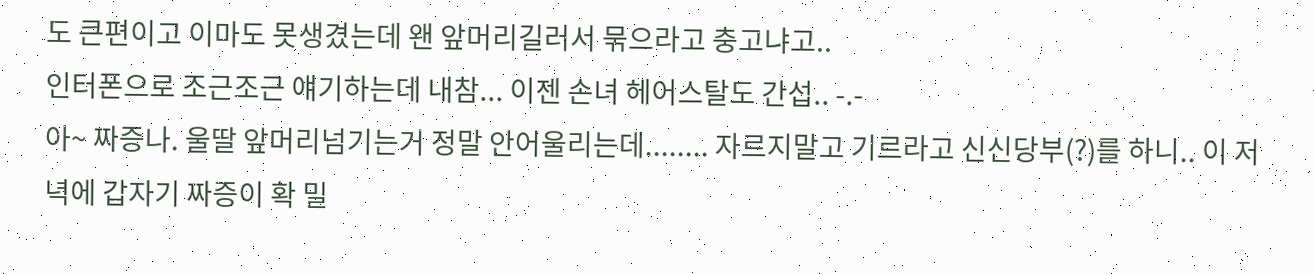도 큰편이고 이마도 못생겼는데 왠 앞머리길러서 묶으라고 충고냐고..
인터폰으로 조근조근 얘기하는데 내참... 이젠 손녀 헤어스탈도 간섭.. -.-
아~ 짜증나. 울딸 앞머리넘기는거 정말 안어울리는데........ 자르지말고 기르라고 신신당부(?)를 하니.. 이 저녁에 갑자기 짜증이 확 밀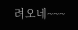려오네~~~